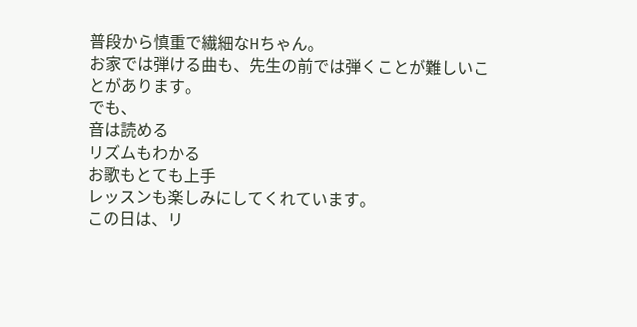普段から慎重で繊細なHちゃん。
お家では弾ける曲も、先生の前では弾くことが難しいことがあります。
でも、
音は読める
リズムもわかる
お歌もとても上手
レッスンも楽しみにしてくれています。
この日は、リ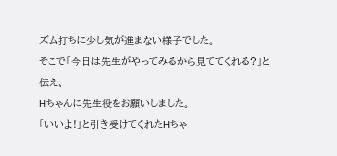ズム打ちに少し気が進まない様子でした。
そこで「今日は先生がやってみるから見ててくれる?」と伝え、
Hちゃんに先生役をお願いしました。
「いいよ!」と引き受けてくれたHちゃ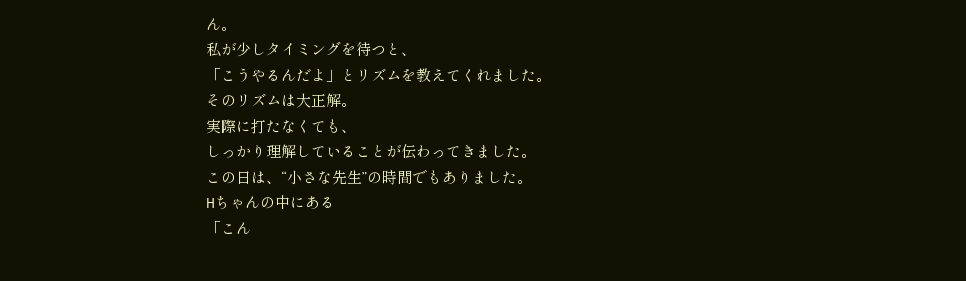ん。
私が少しタイミングを待つと、
「こうやるんだよ」とリズムを教えてくれました。
そのリズムは大正解。
実際に打たなくても、
しっかり理解していることが伝わってきました。
この日は、“小さな先生”の時間でもありました。
Hちゃんの中にある
「こん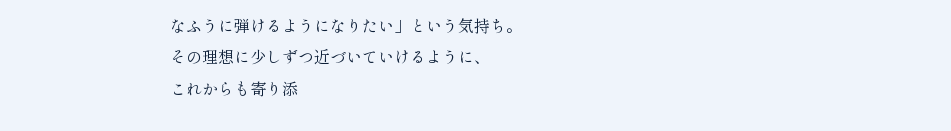なふうに弾けるようになりたい」という気持ち。
その理想に少しずつ近づいていけるように、
これからも寄り添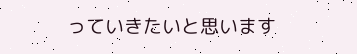っていきたいと思います